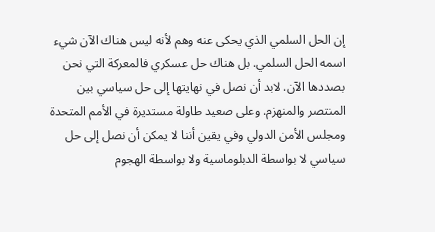إن الحل السلمي الذي يحكى عنه وهم لأنه ليس هناك الآن شيء اسمه الحل السلمي. بل هناك حل عسكري فالمعركة التي نحن بصددها الآن. لابد أن نصل في نهايتها إلى حل سياسي بين المنتصر والمنهزم. وعلى صعيد طاولة مستديرة في الأمم المتحدة ومجلس الأمن الدولي وفي يقين أننا لا يمكن أن نصل إلى حل سياسي لا بواسطة الدبلوماسية ولا بواسطة الهجوم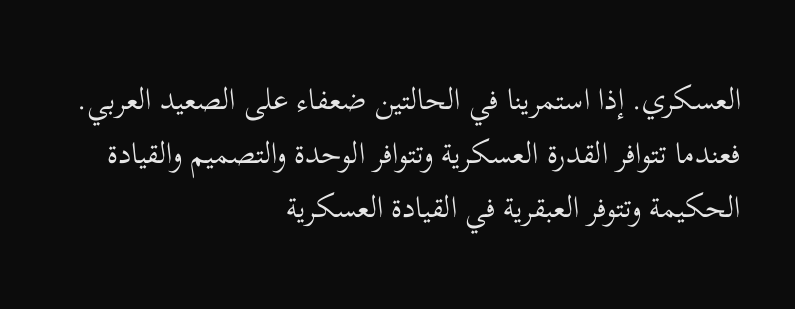العسكري. إذا استمرينا في الحالتين ضعفاء على الصعيد العربي. فعندما تتوافر القدرة العسكرية وتتوافر الوحدة والتصميم والقيادة الحكيمة وتتوفر العبقرية في القيادة العسكرية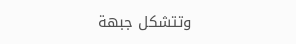وتتشكل جبهة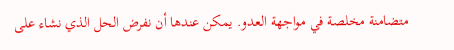متضامنة مخلصة في مواجهة العدو. يمكن عندها أن نفرض الحل الذي نشاء على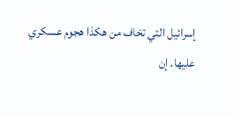إسرائيل التي تخاف من هكذا هجوم عسكري عليها. إن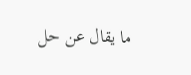ما يقال عن حل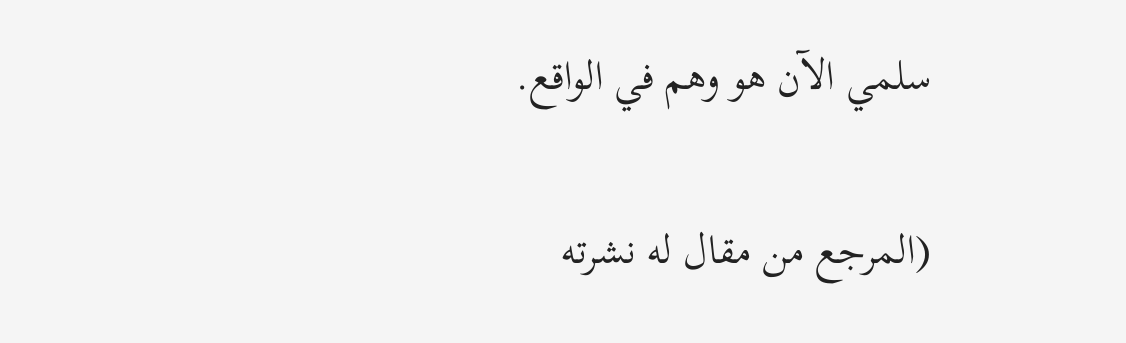سلمي الآن هو وهم في الواقع.

(المرجع من مقال له نشرته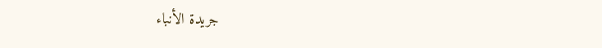جريدة الأنباء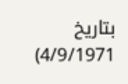بتاريخ 4/9/1971)